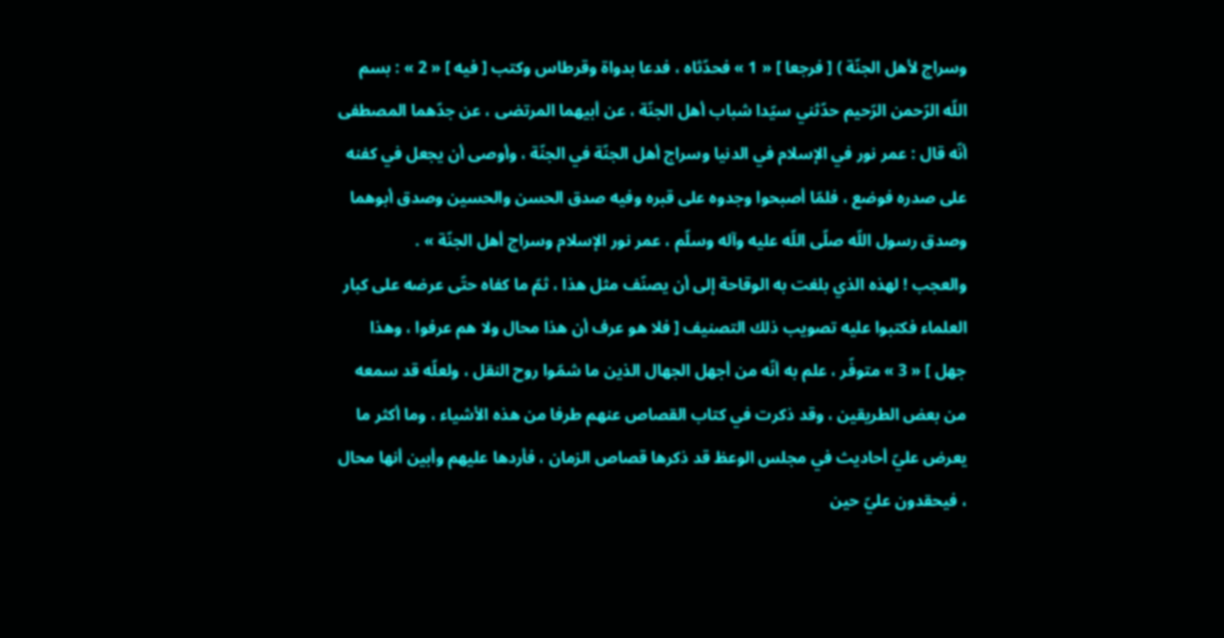وسراج لأهل الجنّة ) [ فرجعا ] « 1 » فحدّثاه ، فدعا بدواة وقرطاس وكتب [ فيه ] « 2 » : بسم اللّه الرّحمن الرّحيم حدّثني سيّدا شباب أهل الجنّة ، عن أبيهما المرتضى ، عن جدّهما المصطفى أنّه قال : عمر نور في الإسلام في الدنيا وسراج أهل الجنّة في الجنّة ، وأوصى أن يجعل في كفنه على صدره فوضع ، فلمّا أصبحوا وجدوه على قبره وفيه صدق الحسن والحسين وصدق أبوهما وصدق رسول اللّه صلّى اللّه عليه وآله وسلّم ، عمر نور الإسلام وسراج أهل الجنّة » .
والعجب ! لهذه الذي بلغت به الوقاحة إلى أن يصنّف مثل هذا ، ثمّ ما كفاه حتّى عرضه على كبار العلماء فكتبوا عليه تصويب ذلك التصنيف [ فلا هو عرف أن هذا محال ولا هم عرفوا ، وهذا جهل ] « 3 » متوفّر ، علم به أنّه من أجهل الجهال الذين ما شمّوا روح النقل ، ولعلّه قد سمعه من بعض الطريقين ، وقد ذكرت في كتاب القصاص عنهم طرفا من هذه الأشياء ، وما أكثر ما يعرض عليّ أحاديث في مجلس الوعظ قد ذكرها قصاص الزمان ، فأردها عليهم وأبين أنها محال ، فيحقدون عليّ حين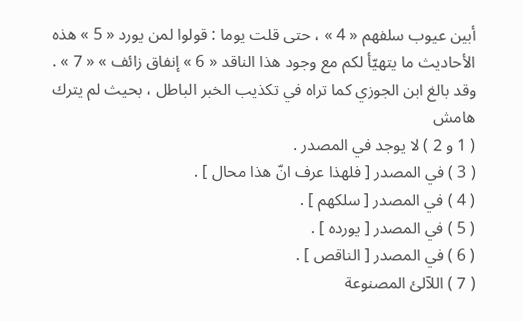أبين عيوب سلفهم « 4 » ، حتى قلت يوما : قولوا لمن يورد « 5 » هذه الأحاديث ما يتهيّأ لكم مع وجود هذا الناقد « 6 » إنفاق زائف » « 7 » .
وقد بالغ ابن الجوزي كما تراه في تكذيب الخبر الباطل ، بحيث لم يترك
هامش
( 1 و 2 ) لا يوجد في المصدر .
( 3 ) في المصدر [ فلهذا عرف انّ هذا محال ] .
( 4 ) في المصدر [ سلكهم ] .
( 5 ) في المصدر [ يورده ] .
( 6 ) في المصدر [ الناقص ] .
( 7 ) اللآلئ المصنوعة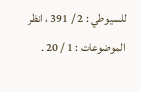للسيوطي : 2 / 391 ، انظر الموضوعات : 1 / 20 .